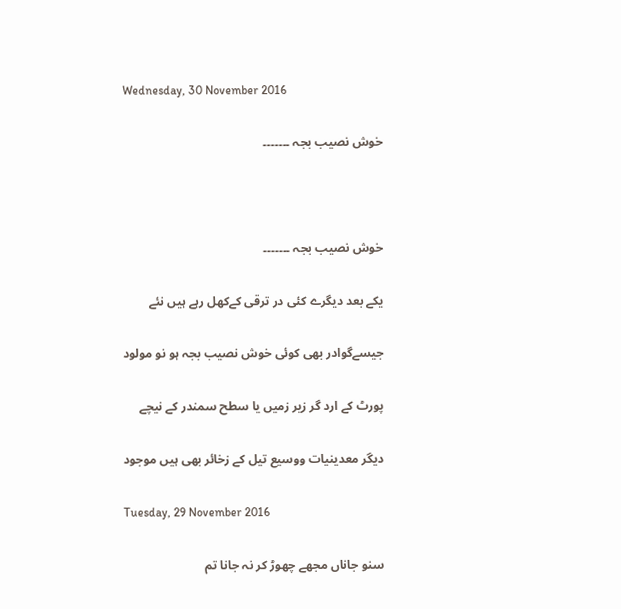Wednesday, 30 November 2016

خوش نصیب بجہ ۔۔۔۔۔۔۔



خوش نصیب بجہ ۔۔۔۔۔۔۔

یکے بعد دیگرے کئی در ترقی کےکھل رہے ہیں نئے

جیسےگوادر بھی کوئی خوش نصیب بجہ ہو نو مولود

پورٹ کے ارد گر زیر زمیں یا سطح سمندر کے نیچے

دیگر معدینیات ووسیع تیل کے زخائر بھی ہیں موجود

Tuesday, 29 November 2016

سنو جاناں مجھے چھوڑ کر نہ جانا تم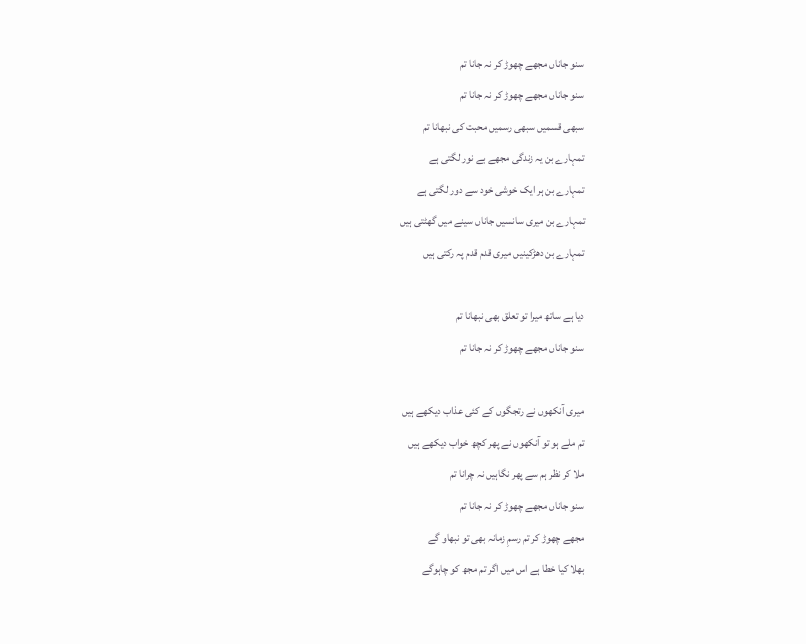سنو جاناں مجھے چھوڑ کر نہ جانا تم
سنو جاناں مجھے چھوڑ کر نہ جانا تم
سبھی قسمیں سبھی رسمیں محبت کی نبھانا تم
تمہارے بن یہ زندگی مجھے بے نور لگتی ہے
تمہارے بن ہر ایک خوشی خود سے دور لگتی ہے
تمہارے بن میری سانسیں جاناں سینے میں گھٹتی ہیں
تمہارے بن دھڑکینیں میری قدم قدم پہ رکتی ہیں

دیا ہے ساتھ میرا تو تعلق بھی نبھانا تم
سنو جاناں مجھے چھوڑ کر نہ جانا تم

میری آنکھوں نے رتجگوں کے کئی عذاب دیکھے ہیں
تم ملے ہو تو آنکھوں نے پھر کچھ خواب دیکھے ہیں
ملا کر نظر ہم سے پھر نگاہیں نہ چرانا تم
سنو جاناں مجھے چھوڑ کر نہ جانا تم
مجھے چھوڑ کر تم رسمِ زمانہ بھی تو نبھاو گے
بھلا کیا خطا ہے اس میں اگر تم مجھ کو چاہوگے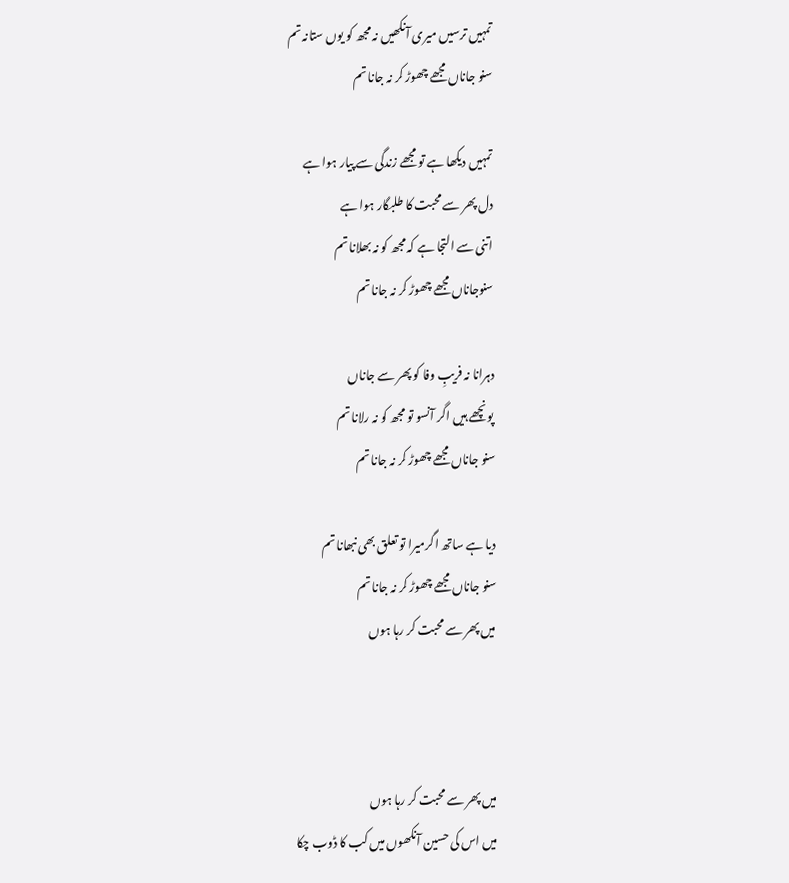تمہیں ترسیں میری آنکھیں نہ مجھ کو یوں ستانہ تم
سنو جاناں مجھے چھوڑ کر نہ جانا تم

تمہیں دیکھا ہے تو مجھے زندگی سے پیار ہوا ہے
دل پھر سے محبت کا طلبگار ہوا ہے
اتنی سے التجا ہے کہ مجھ کو نہ بھلانا تم
سنوجاناں مجھے چھوڑ کر نہ جانا تم

دہرانا نہ فریبِ وفا کو پھر سے جاناں
پونچھے ہیں اگر آنسو تو مجھ کو نہ رلانا تم
سنو جاناں مجھے چھوڑ کر نہ جانا تم

دیا ہے ساتھ اگرمیرا تو تعلق بھی نبھانا تم
سنو جاناں مجھے چھوڑ کر نہ جانا تم
میں پھر سے محبت کر رہا ہوں



میں پھر سے محبت کر رہا ہوں
میں اس کی حسین آنکھوں میں کب کا ڈوب چکا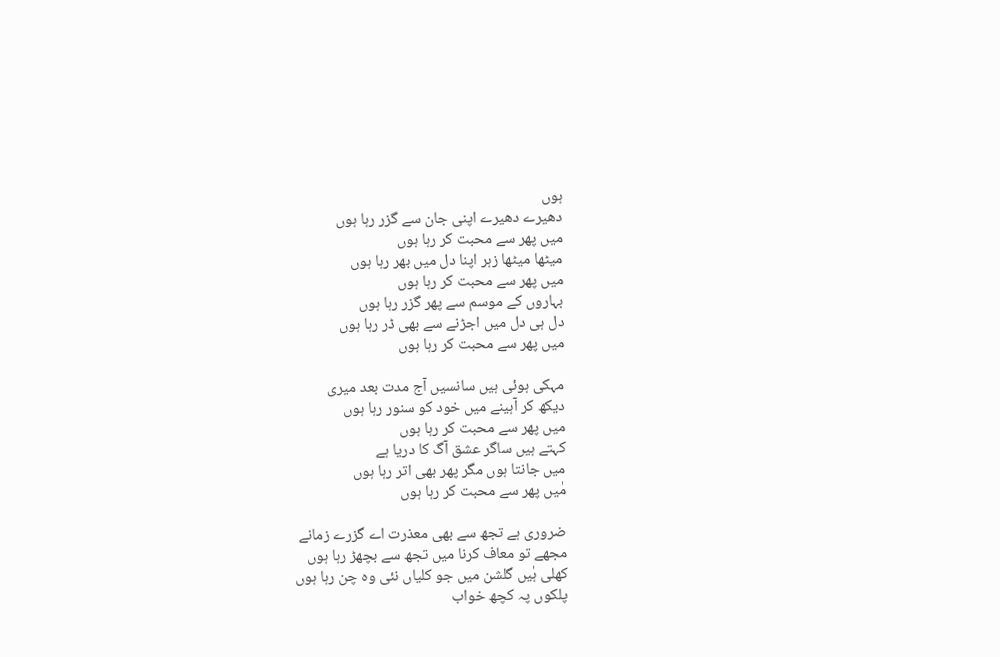ہوں
دھیرے دھیرے اپنی جان سے گزر رہا ہوں
میں پھر سے محبت کر رہا ہوں
میٹھا میٹھا زہر اپنا دل میں بھر رہا ہوں
میں پھر سے محبت کر رہا ہوں
بہاروں کے موسم سے پھر گزر رہا ہوں
دل ہی دل میں اجڑنے سے بھی ڈر رہا ہوں
میں پھر سے محبت کر رہا ہوں

مہکی ہوئی ہیں سانسیں آج مدت بعد میری
دیکھ کر آہینے میں خود کو سنور رہا ہوں
میں پھر سے محبت کر رہا ہوں
کہتے ہیں ساگر عشق آگ کا دریا ہے
میں جانتا ہوں مگر پھر بھی اتر رہا ہوں
مٰیں پھر سے محبت کر رہا ہوں

ضروری ہے تجھ سے بھی معذرت اے گزرے زمانے
مجھے تو معاف کرنا میں تجھ سے بچھڑ رہا ہوں
کھلی ہٰیں گلشن میں جو کلیاں نئی وہ چن رہا ہوں
پلکوں پہ کچھ خواب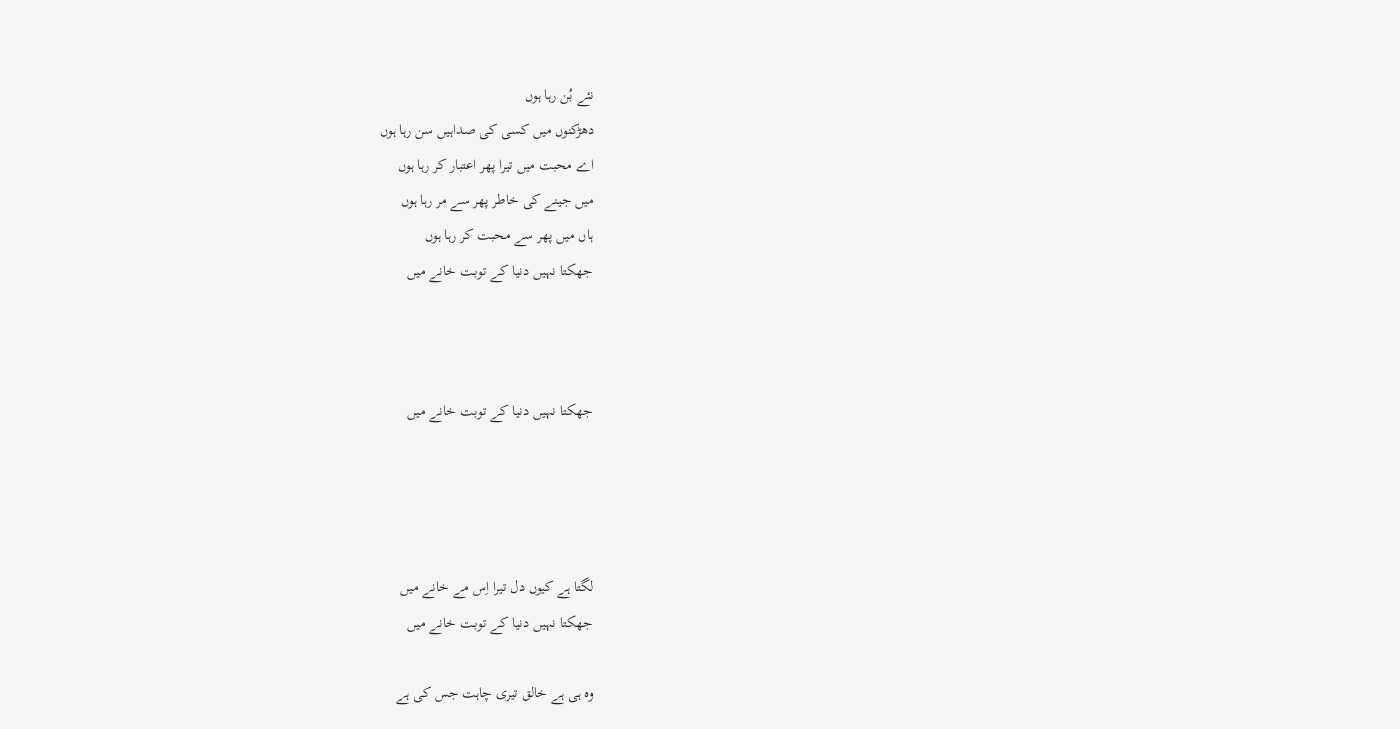نئے بُن رہا ہوں
دھڑکنوں میں کسی کی صداہیں سن رہا ہوں
اے محبت میں تیرا پھر اعتبار کر رہا ہوں
میں جینے کی خاطر پھر سے مر رہا ہوں
ہاں میں پھر سے محبت کر رہا ہوں
جھکتا نہیں دنیا کے توبت خانے میں



جھکتا نہیں دنیا کے توبت خانے میں




لگتا ہے کیوں دل تیرا اِس مے خانے میں
جھکتا نہیں دنیا کے توبت خانے میں

وہ ہی ہے خالق تیری چاہت جس کی ہے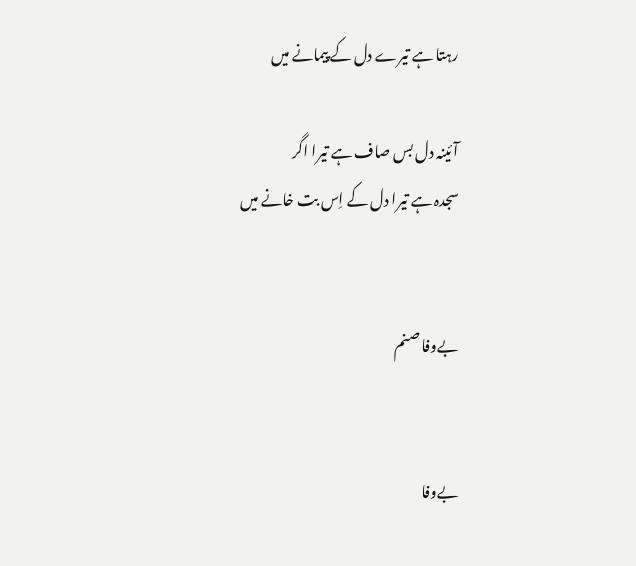رہتا ہے تیرے دل کے پیمانے میں

آئینہ دل بس صاف ہے تیرا اگر
سجدہ ہے تیرا دل کے اِس بت خانے میں


بےوفا صنم


بےوفا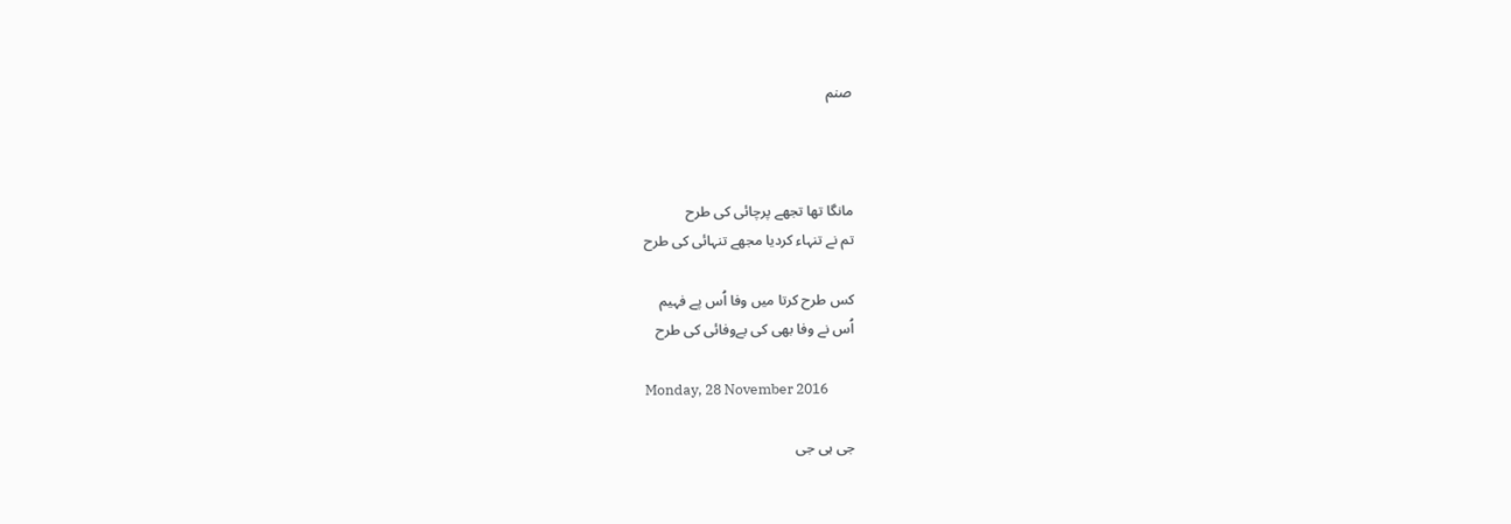صنم



مانگا تھا تجھے پرچائی کی طرح
تم نے تنہاء کردیا مجھے تنہائی کی طرح

کس طرح کرتا میں وفا اُس پے فہیم
اُس نے وفا بھی کی بےوفائی کی طرح

Monday, 28 November 2016

جی ہی جی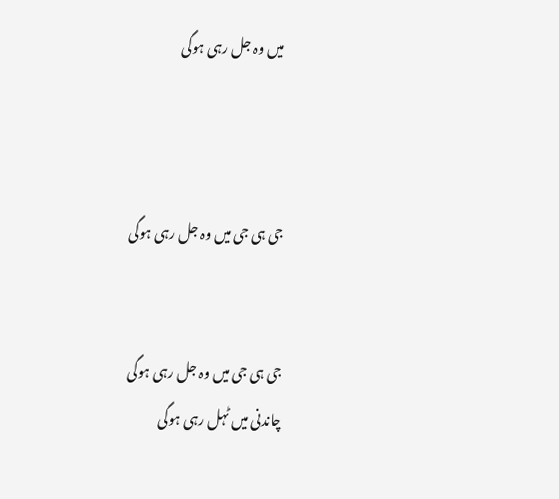میں وہ جل رہی ہوگی



جی ہی جی میں وہ جل رہی ہوگی


جی ہی جی میں وہ جل رہی ہوگی
چاندنی میں ٹہل رہی ہوگی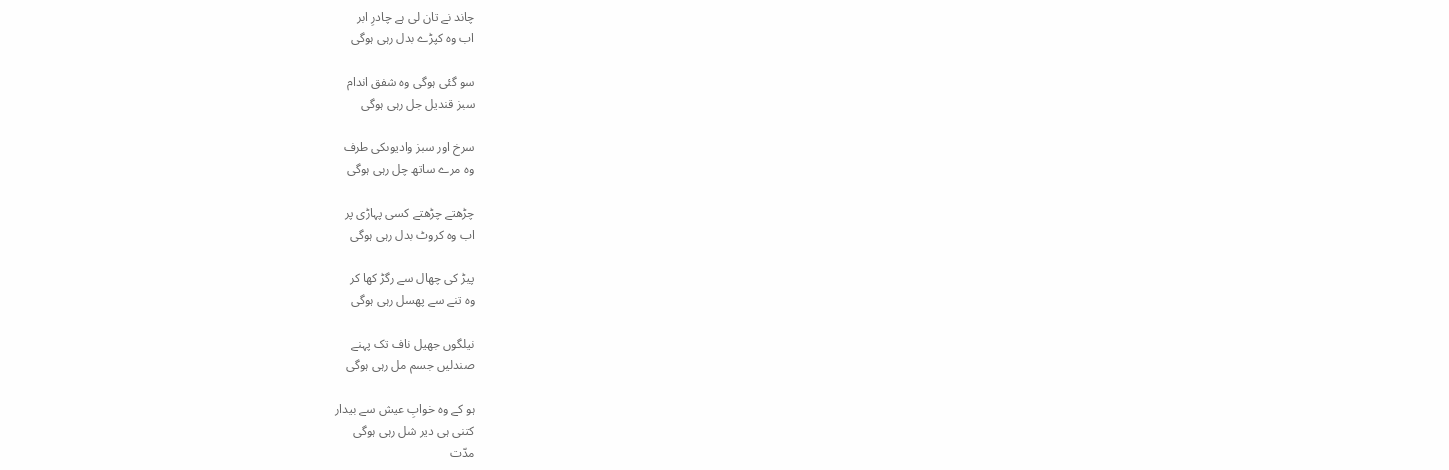چاند نے تان لی ہے چادرِ ابر
اب وہ کپڑے بدل رہی ہوگی

سو گئی ہوگی وہ شفق اندام
سبز قندیل جل رہی ہوگی

سرخ اور سبز وادیوںکی طرف
وہ مرے ساتھ چل رہی ہوگی

چڑھتے چڑھتے کسی پہاڑی پر
اب وہ کروٹ بدل رہی ہوگی

پیڑ کی چھال سے رگڑ کھا کر
وہ تنے سے پھسل رہی ہوگی

نیلگوں جھیل ناف تک پہنے
صندلیں جسم مل رہی ہوگی

ہو کے وہ خوابِ عیش سے بیدار
کتنی ہی دیر شل رہی ہوگی
مدّت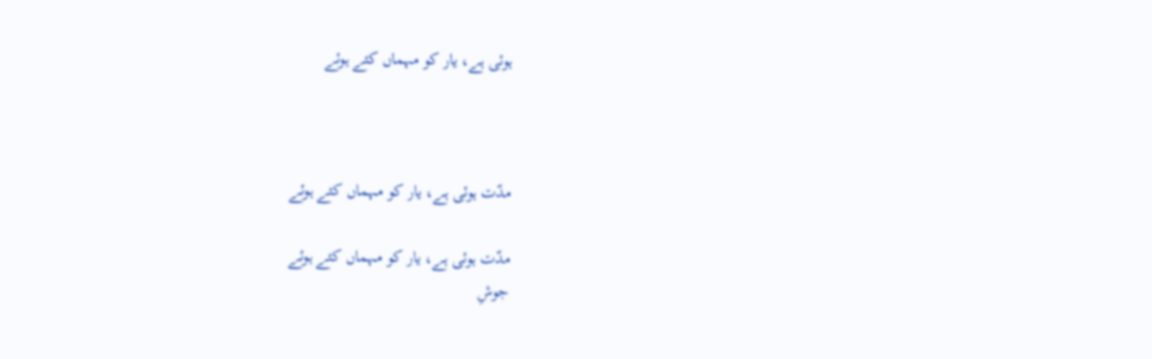ہوئی ہے، یار کو مہماں کئے ہوئے



مدّت ہوئی ہے، یار کو مہماں کئے ہوئے

مدّت ہوئی ہے، یار کو مہماں کئے ہوئے
جوشِ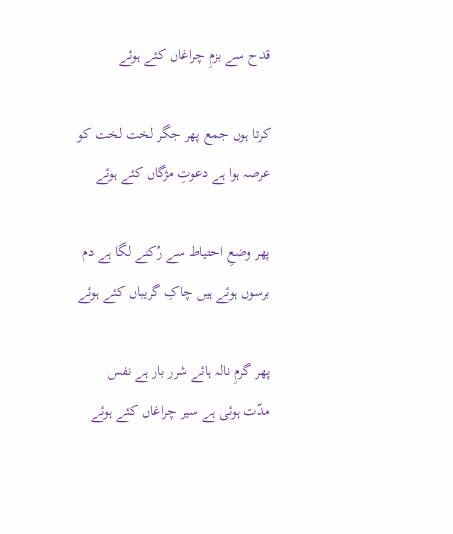قدح سے بزمِ چراغاں کئے ہوئے

کرتا ہوں جمع پهر جگر لخت لخت کو
عرصہ ہوا ہے دعوتِ مژگاں کئے ہوئے

پهر وضعِ احتیاط سے رُکنے لگا ہے دم
برسوں ہوئے ہیں چاکِ گریباں کئے ہوئے

پهر گرمِ نالہ ہائے شرر بار ہے نفس
مدّت ہوئی ہے سیر چراغاں کئے ہوئے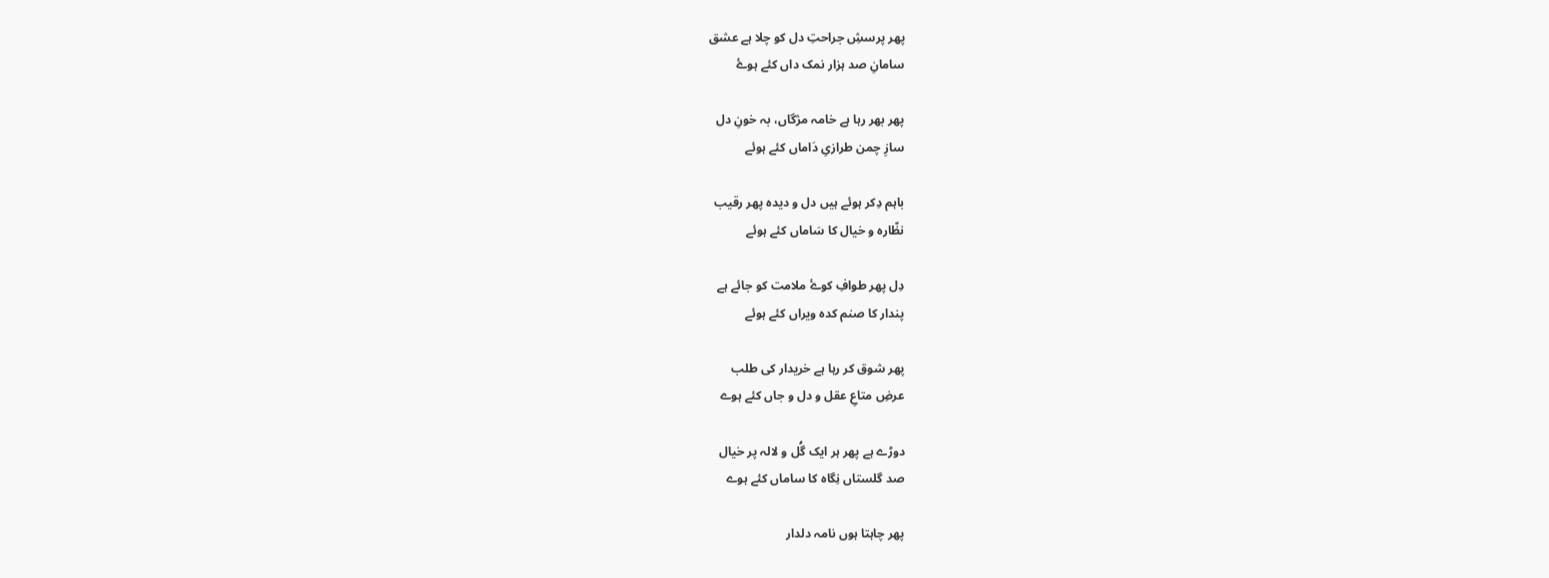پھر پرسشِ جراحتِ دل کو چلا ہے عشق
سامانِ صد ہزار نمک داں کئے ہوۓ

پهر بهر رہا ہے خامہ مژگاں، بہ خونِ دل
سازِ چمن طرازیِ دَاماں کئے ہوئے

باہم دِکر ہوئے ہیں دل و دیده پهر رقیب
نظّاره و خیال کا سَاماں کئے ہوئے

دِل پهر طوافِ کوۓ ملامت کو جائے ہے
پندار کا صنم کده ویراں کئے ہوئے

پهر شوق کر رہا ہے خریدار کی طلب
عرضِ متاعِ عقل و دل و جاں کئے ہوے

دوڑے ہے پهر ہر ایک گُل و لالہ پر خیال
صد گلستاں نِگاه کا ساماں کئے ہوے

پهر چاہتا ہوں نامہ دلدار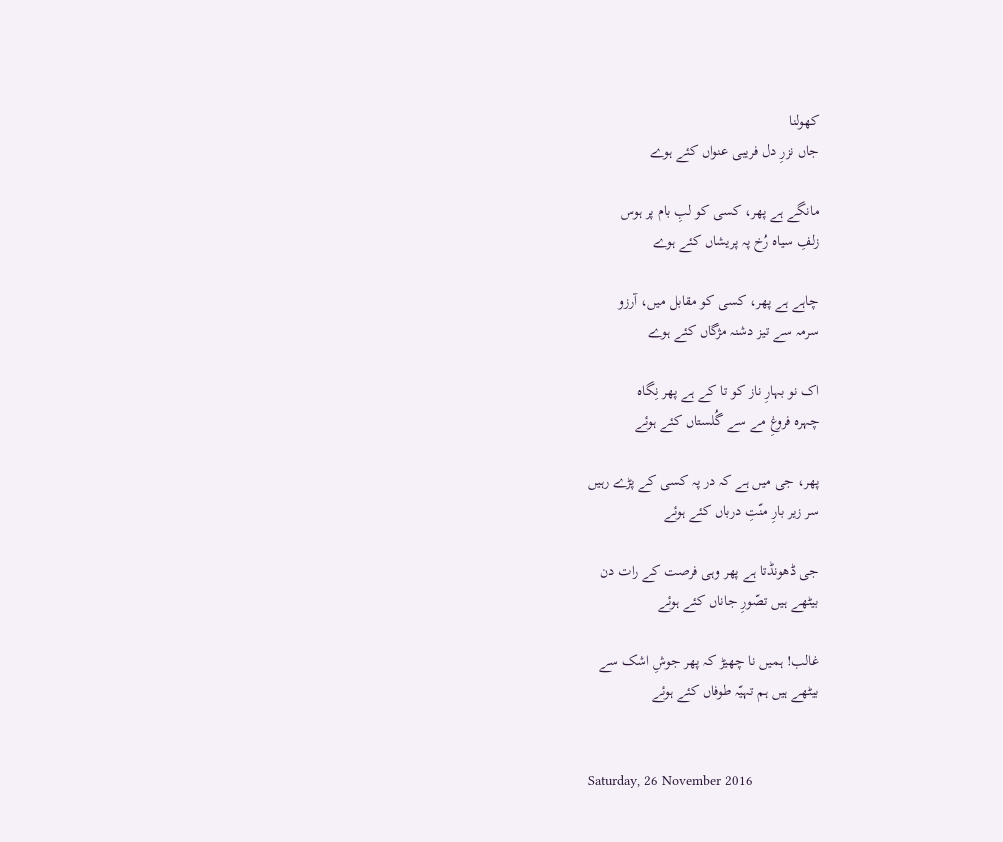کهولنا
جاں نزرِ دل فریبی عنواں کئے ہوے

مانگے ہے پهر، کسی کو لبِ بام پر ہوس
زلفِ سیاہ رُخ پہ پریشاں کئے ہوے

چاہے ہے پهر، کسی کو مقابل میں، آرزو
سرمہ سے تیز دشنہ مژگاں کئے ہوے

اک نو بہارِ ناز کو تا کے ہے پهر نِگاہ
چہرہ فروغِ مے سے گُلستاں کئے ہوئے

پهر، جی میں ہے کہ در پہ کسی کے پڑے رہیں
سر زیر بارِ منّتِ درباں کئے ہوئے

جی ڈهونڈتا ہے پهر وہی فرصت کے رات دن
بیٹهے ہیں تصّورِ جاناں کئے ہوئے

غالب! ہمیں نا چهیڑ کہ پهر جوشِ اشک سے
بیٹهے ہیں ہم تہیّہ طوفاں کئے ہوئے


Saturday, 26 November 2016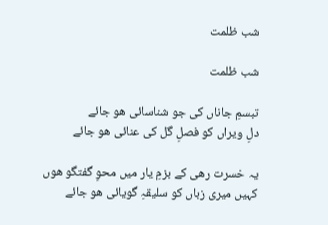شب ظلمت

شب ظلمت

تبسمِ جاناں کی جو شناسائی ھو جائے
دلِ ویراں کو فصلِ گل کی عنائی ھو جائے

یہ خسرت رھی کے بزمِ یار میں محوِ گفتگو ھوں
کہیں میری زباں کو سلیقہِ گویائی ھو جائے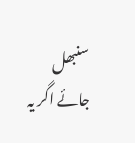سنبھل جائے اگر یہ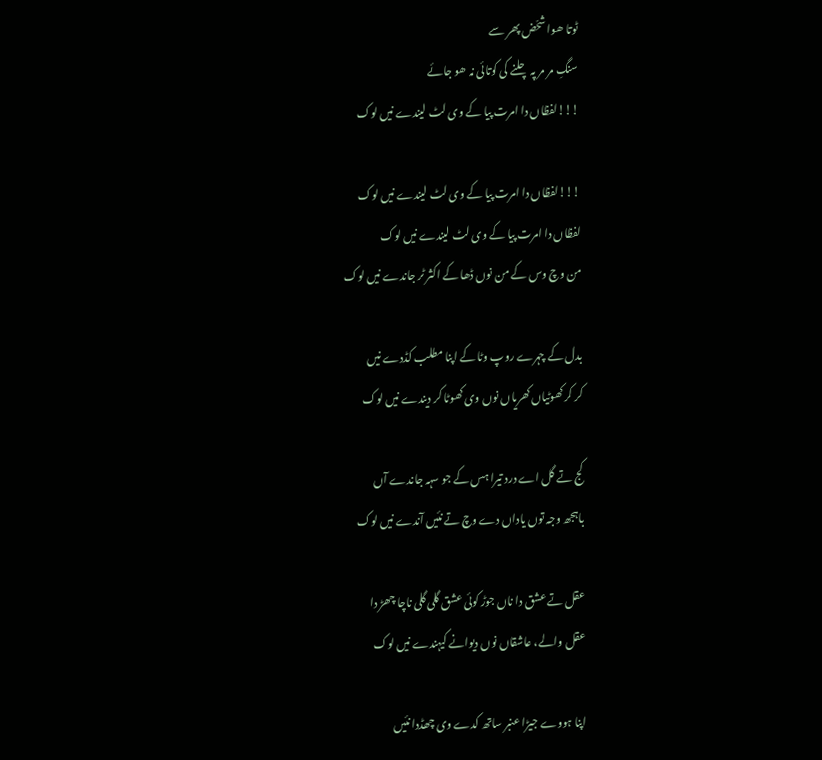ٹوتا ھوا شحّض پھر سے
سنگِ مر مر پہ چلنے کی کوتائی نہ ھو جائے
!!!لفظاں دا امرت پیا کے وی لٹ لیندے نیں لوک

!!!لفظاں دا امرت پیا کے وی لٹ لیندے نیں لوک
لفظاں دا امرت پیا کے وی لٹ لیندے نیں لوک
من وچ وس کے من نوں ڈھا کے اکثر ٹر جاندے نیں لوک

بدل کے چہرے روپ وٹا کے اپنا مطلب کڈدے نیں
کر کر کھوٹیاں کھریاں نوں وی کھوٹا کر دیندے نیں لوک

کج تے گل اے درد تیرا ہس کے جو سہہ جاندے آں
باہجھ وجہ توں یاداں دے وچ تے نئیں آندے نیں لوک

عقل تے عشق دا ناں جوڑ کوئی عشق گلی گلی ناچا چھڑ دا
عقل والے، عاشقاں نوں دیوانے کیہندے نیں لوک

اپنا ہووے جیڑا عنبر ساتھ کدے وی چھڈدا نئیں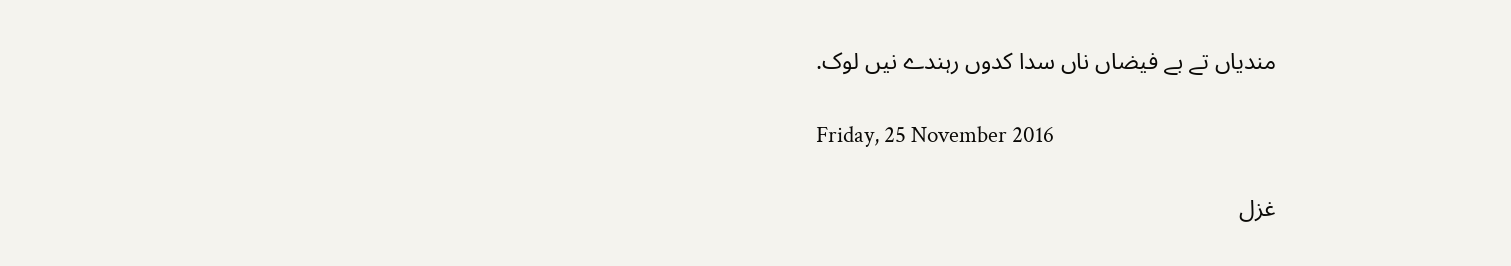مندیاں تے بے فیضاں ناں سدا کدوں رہندے نیں لوک.

Friday, 25 November 2016

غزل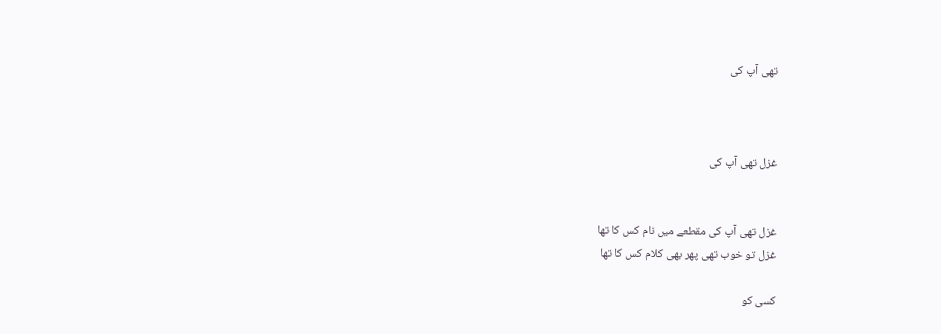تھی آپ کی



غزل تھی آپ کی


غزل تھی آپ کی مقطعے میں نام کس کا تھا
غزل تو خوب تھی پھر بھی کلام کس کا تھا

کسی کو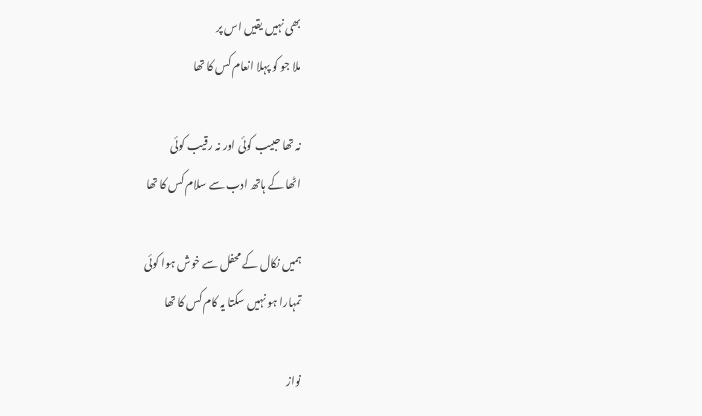بھی نہیں یقیں اس پر
ملا جو کو پہلا انعام کس کا تھا

نہ تھا حبیب کوئی اور نہ رقیب کوئی
اٹھا کے ہاتھ ادب سے سلام کس کا تھا

ہمیں نکال کے محفل سے خوش ہوا کوئی
تمہارا ہو نہیں سکتا یہ کام کس کا تھا

نواز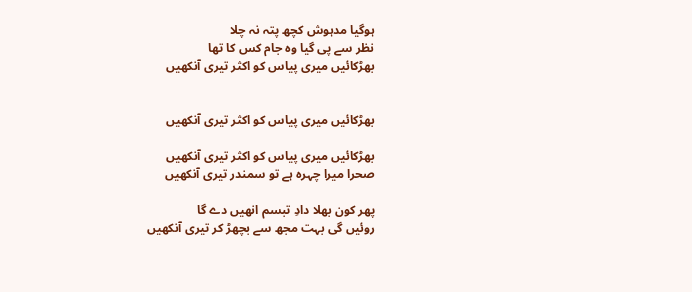ہوگیا مدہوش کچھ پتہ نہ چلا
نظر سے پی گیا وہ جام کس کا تھا
بھڑکائیں میری پیاس کو اکثر تیری آنکھیں


بھڑکائیں میری پیاس کو اکثر تیری آنکھیں

بھڑکائیں میری پیاس کو اکثر تیری آنکھیں
صحرا میرا چہرہ ہے تو سمندر تیری آنکھیں

پھر کون بھلا دادِ تبسم انھیں دے گا
روئیں گی بہت مجھ سے بچھڑ کر تیری آنکھیں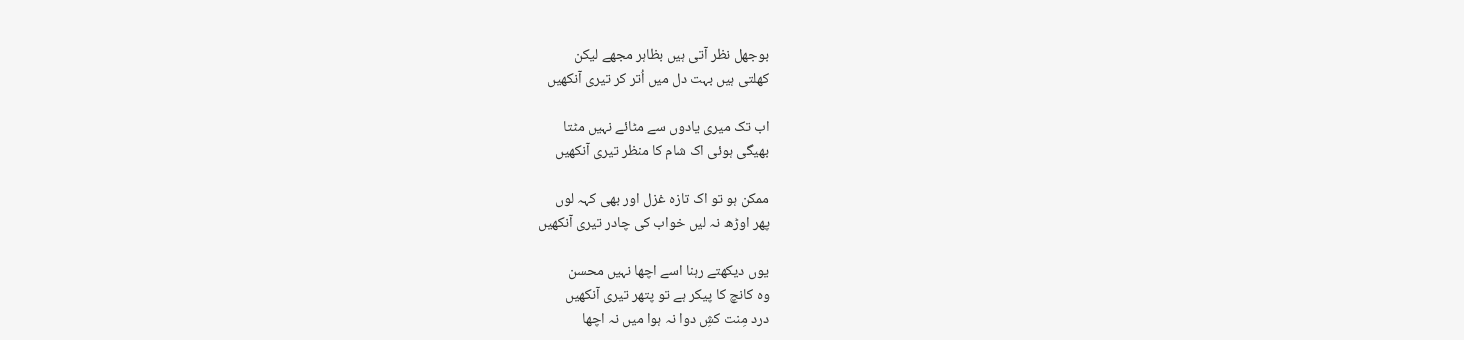بوجھل نظر آتی ہیں بظاہر مجھے لیکن
کھلتی ہیں بہت دل میں اُتر کر تیری آنکھیں

اب تک میری یادوں سے مٹائے نہیں مٹتا
بھیگی ہوئی اک شام کا منظر تیری آنکھیں

ممکن ہو تو اک تازہ غزل اور بھی کہہ لوں
پھر اوڑھ نہ لیں خواب کی چادر تیری آنکھیں

یوں دیکھتے رہنا اسے اچھا نہیں محسن
وہ کانچ کا پیکر ہے تو پتھر تیری آنکھیں
درد مِنت کشِ دوا نہ ہوا میں نہ اچھا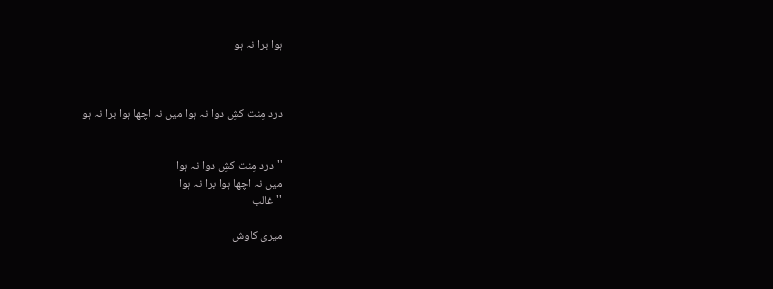ہوا برا نہ ہو



درد مِنت کشِ دوا نہ ہوا میں نہ اچھا ہوا برا نہ ہو


'' درد مِنت کشِ دوا نہ ہوا
میں نہ اچھا ہوا برا نہ ہوا
'' غالب

میری کاوش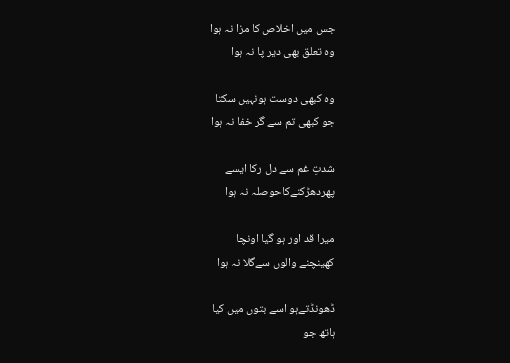جس میں اخلاص کا مزا نہ ہوا
وہ تعلق بھی دیر پا نہ ہوا

وہ کبھی دوست ہونہیں سکتا
جو کبھی تم سے گر خفا نہ ہوا

شدتِ غم سے دل رکا ایسے
پھردھڑکنےکاحوصلہ نہ ہوا

میرا قد اور ہو گیا اونچا
کھینچنے والوں سےگلا نہ ہوا

ڈھونڈتےہو اسے بتوں میں کیا
ہاتھ جو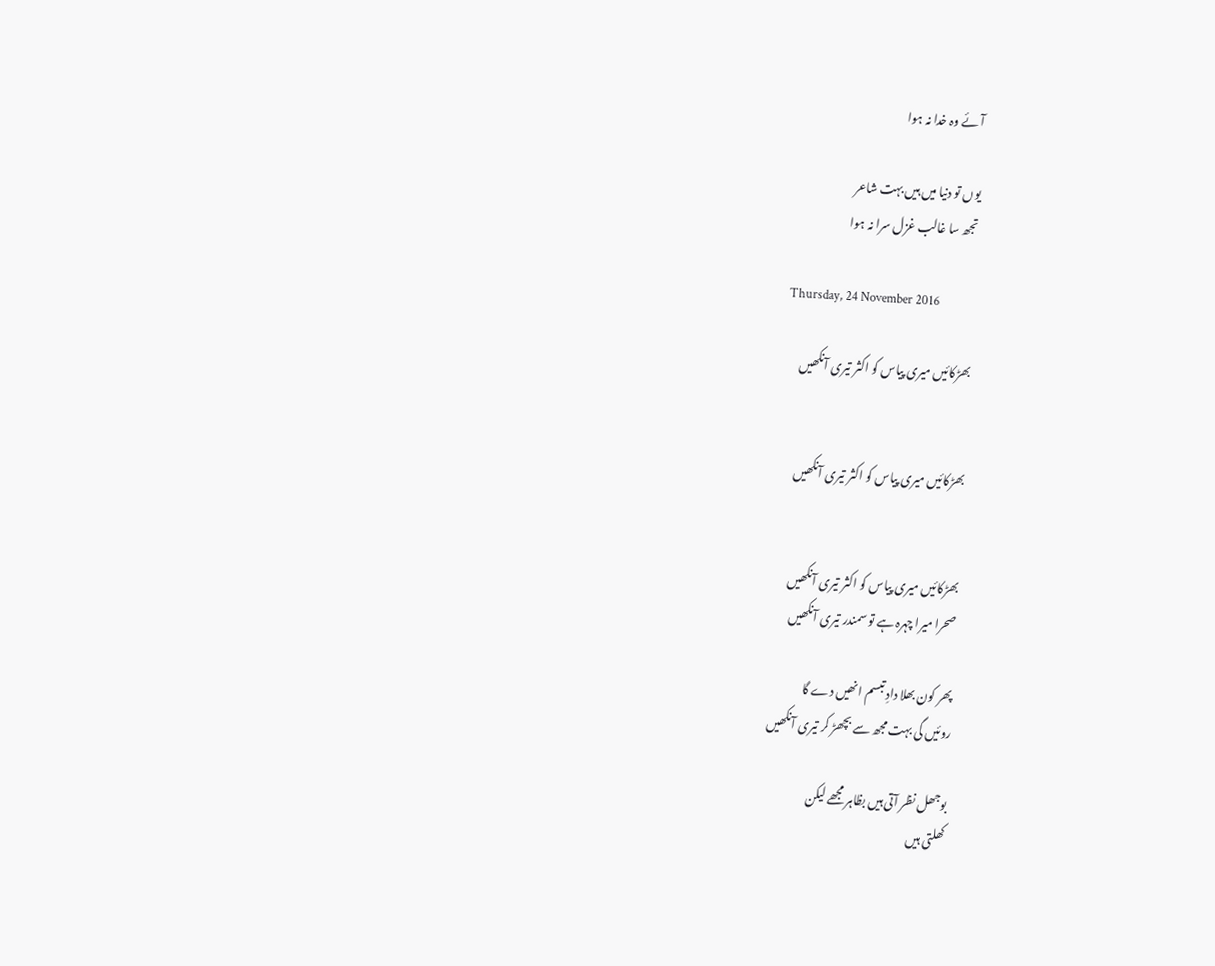آئے وہ خدا نہ ہوا

یوں تو دنیا میں ہیں بہت شاعر
تجھ سا غالب غزل سرا نہ ہوا

Thursday, 24 November 2016

بھڑکائیں میری پیاس کو اکثر تیری آنکھیں


بھڑکائیں میری پیاس کو اکثر تیری آنکھیں


بھڑکائیں میری پیاس کو اکثر تیری آنکھیں
صحرا میرا چہرہ ہے تو سمندر تیری آنکھیں

پھر کون بھلا دادِ تبسم انھیں دے گا
روئیں گی بہت مجھ سے بچھڑ کر تیری آنکھیں

بوجھل نظر آتی ہیں بظاہر مجھے لیکن
کھلتی ہیں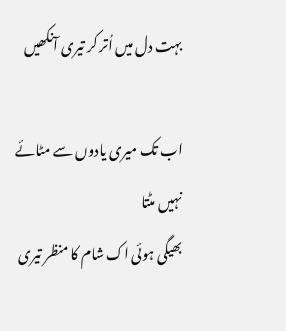بہت دل میں اُتر کر تیری آنکھیں

اب تک میری یادوں سے مٹائے نہیں مٹتا
بھیگی ہوئی اک شام کا منظر تیری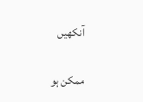آنکھیں

ممکن ہو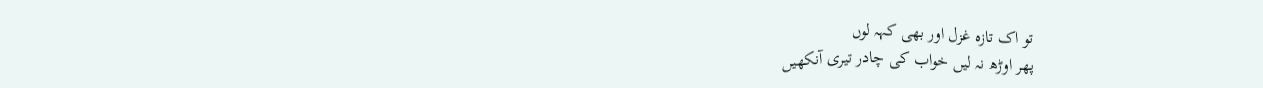تو اک تازہ غزل اور بھی کہہ لوں
پھر اوڑھ نہ لیں خواب کی چادر تیری آنکھیں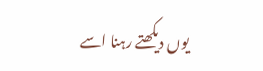یوں دیکھتے رہنا اسے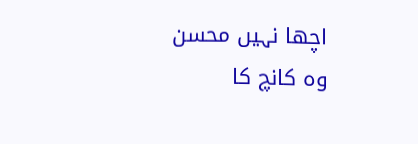اچھا نہیں محسن
وہ کانچ کا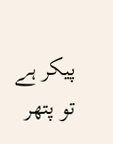پیکر ہے تو پتھر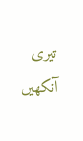تیری آنکھیں